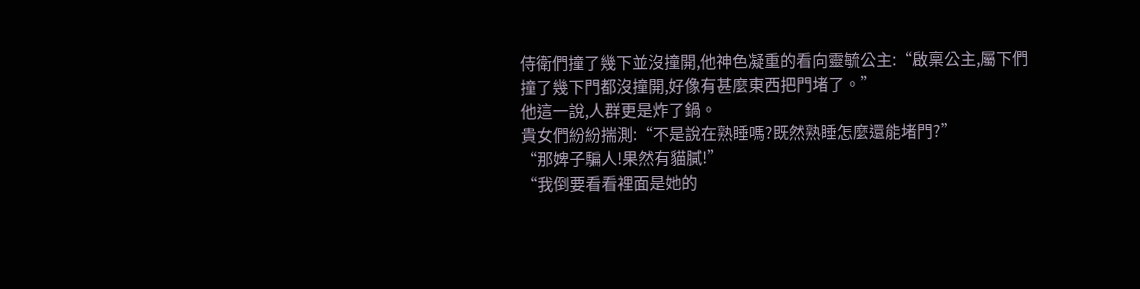侍衛們撞了幾下並沒撞開,他神色凝重的看向靈毓公主:“啟稟公主,屬下們撞了幾下門都沒撞開,好像有甚麼東西把門堵了。”
他這一說,人群更是炸了鍋。
貴女們紛紛揣測:“不是說在熟睡嗎?既然熟睡怎麼還能堵門?”
“那婢子騙人!果然有貓膩!”
“我倒要看看裡面是她的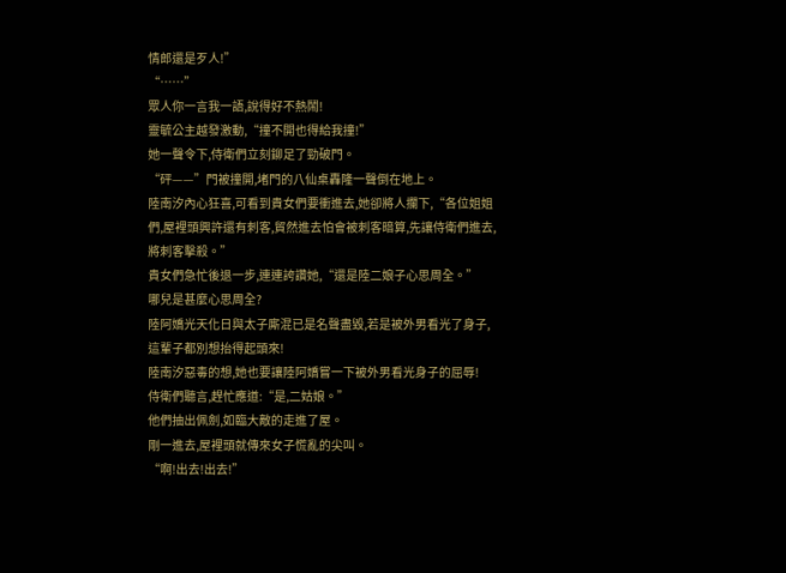情郎還是歹人!”
“……”
眾人你一言我一語,說得好不熱鬧!
靈毓公主越發激動,“撞不開也得給我撞!”
她一聲令下,侍衛們立刻鉚足了勁破門。
“砰——”門被撞開,堵門的八仙桌轟隆一聲倒在地上。
陸南汐內心狂喜,可看到貴女們要衝進去,她卻將人攔下,“各位姐姐們,屋裡頭興許還有刺客,貿然進去怕會被刺客暗算,先讓侍衛們進去,將刺客擊殺。”
貴女們急忙後退一步,連連誇讚她,“還是陸二娘子心思周全。”
哪兒是甚麼心思周全?
陸阿嬌光天化日與太子廝混已是名聲盡毀,若是被外男看光了身子,這輩子都別想抬得起頭來!
陸南汐惡毒的想,她也要讓陸阿嬌嘗一下被外男看光身子的屈辱!
侍衛們聽言,趕忙應道:“是,二姑娘。”
他們抽出佩劍,如臨大敵的走進了屋。
剛一進去,屋裡頭就傳來女子慌亂的尖叫。
“啊!出去!出去!”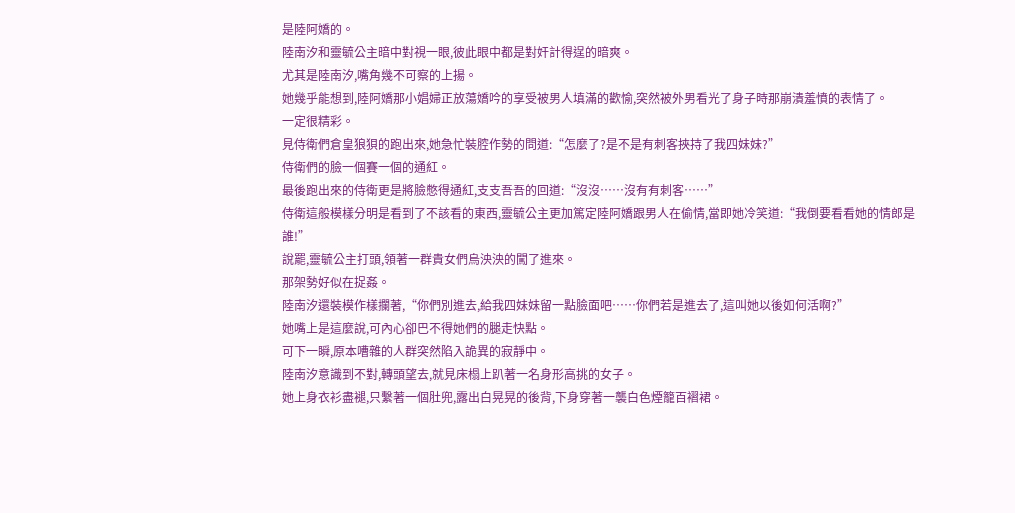是陸阿嬌的。
陸南汐和靈毓公主暗中對視一眼,彼此眼中都是對奸計得逞的暗爽。
尤其是陸南汐,嘴角幾不可察的上揚。
她幾乎能想到,陸阿嬌那小娼婦正放蕩嬌吟的享受被男人填滿的歡愉,突然被外男看光了身子時那崩潰羞憤的表情了。
一定很精彩。
見侍衛們倉皇狼狽的跑出來,她急忙裝腔作勢的問道:“怎麼了?是不是有刺客挾持了我四妹妹?”
侍衛們的臉一個賽一個的通紅。
最後跑出來的侍衛更是將臉憋得通紅,支支吾吾的回道:“沒沒……沒有有刺客……”
侍衛這般模樣分明是看到了不該看的東西,靈毓公主更加篤定陸阿嬌跟男人在偷情,當即她冷笑道:“我倒要看看她的情郎是誰!”
說罷,靈毓公主打頭,領著一群貴女們烏泱泱的闖了進來。
那架勢好似在捉姦。
陸南汐還裝模作樣攔著,“你們別進去,給我四妹妹留一點臉面吧……你們若是進去了,這叫她以後如何活啊?”
她嘴上是這麼說,可內心卻巴不得她們的腿走快點。
可下一瞬,原本嘈雜的人群突然陷入詭異的寂靜中。
陸南汐意識到不對,轉頭望去,就見床榻上趴著一名身形高挑的女子。
她上身衣衫盡褪,只繫著一個肚兜,露出白晃晃的後背,下身穿著一襲白色煙籠百褶裙。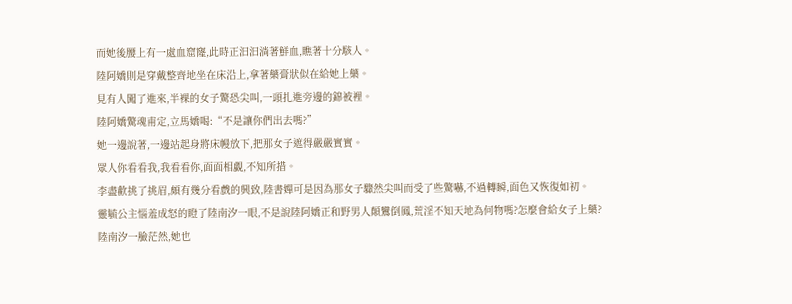而她後腰上有一處血窟窿,此時正汩汩淌著鮮血,瞧著十分駭人。
陸阿嬌則是穿戴整齊地坐在床沿上,拿著藥膏狀似在給她上藥。
見有人闖了進來,半裸的女子驚恐尖叫,一頭扎進旁邊的錦被裡。
陸阿嬌驚魂甫定,立馬嬌喝:“不是讓你們出去嗎?”
她一邊說著,一邊站起身將床幔放下,把那女子遮得嚴嚴實實。
眾人你看看我,我看看你,面面相覷,不知所措。
李盡歡挑了挑眉,頗有幾分看戲的興致,陸書嬋可是因為那女子驟然尖叫而受了些驚嚇,不過轉瞬,面色又恢復如初。
靈毓公主惱羞成怒的瞪了陸南汐一眼,不是說陸阿嬌正和野男人顛鸞倒鳳,荒淫不知天地為何物嗎?怎麼會給女子上藥?
陸南汐一臉茫然,她也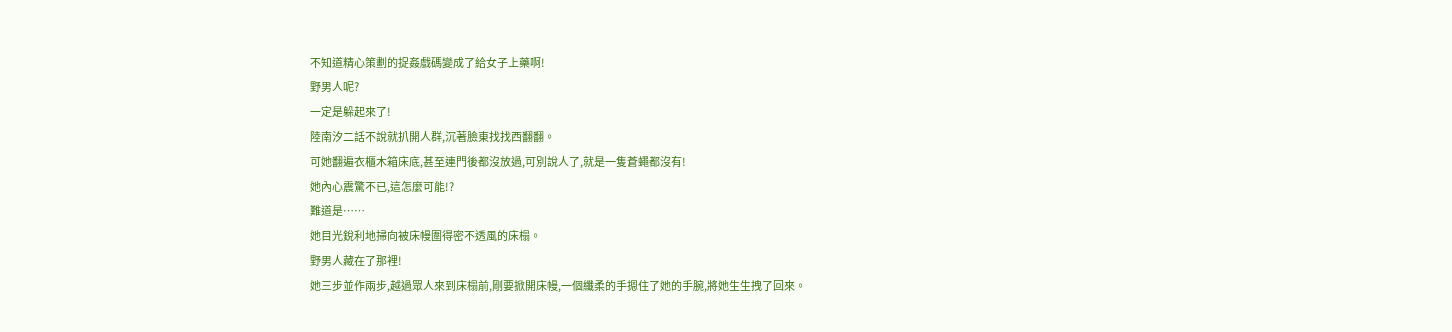不知道精心策劃的捉姦戲碼變成了給女子上藥啊!
野男人呢?
一定是躲起來了!
陸南汐二話不說就扒開人群,沉著臉東找找西翻翻。
可她翻遍衣櫃木箱床底,甚至連門後都沒放過,可別說人了,就是一隻蒼蠅都沒有!
她內心震驚不已,這怎麼可能!?
難道是……
她目光銳利地掃向被床幔圍得密不透風的床榻。
野男人藏在了那裡!
她三步並作兩步,越過眾人來到床榻前,剛要掀開床幔,一個纖柔的手摁住了她的手腕,將她生生拽了回來。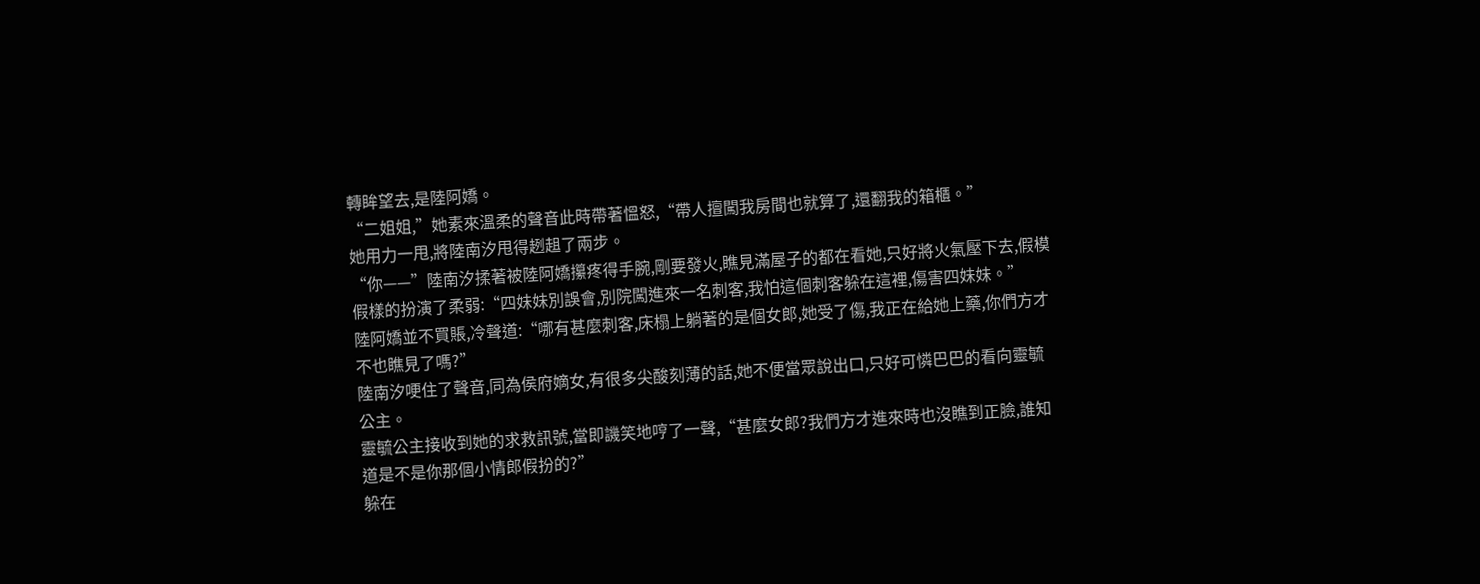轉眸望去,是陸阿嬌。
“二姐姐,”她素來溫柔的聲音此時帶著慍怒,“帶人擅闖我房間也就算了,還翻我的箱櫃。”
她用力一甩,將陸南汐甩得趔趄了兩步。
“你——”陸南汐揉著被陸阿嬌攥疼得手腕,剛要發火,瞧見滿屋子的都在看她,只好將火氣壓下去,假模假樣的扮演了柔弱:“四妹妹別誤會,別院闖進來一名刺客,我怕這個刺客躲在這裡,傷害四妹妹。”
陸阿嬌並不買賬,冷聲道:“哪有甚麼刺客,床榻上躺著的是個女郎,她受了傷,我正在給她上藥,你們方才不也瞧見了嗎?”
陸南汐哽住了聲音,同為侯府嫡女,有很多尖酸刻薄的話,她不便當眾說出口,只好可憐巴巴的看向靈毓公主。
靈毓公主接收到她的求救訊號,當即譏笑地哼了一聲,“甚麼女郎?我們方才進來時也沒瞧到正臉,誰知道是不是你那個小情郎假扮的?”
躲在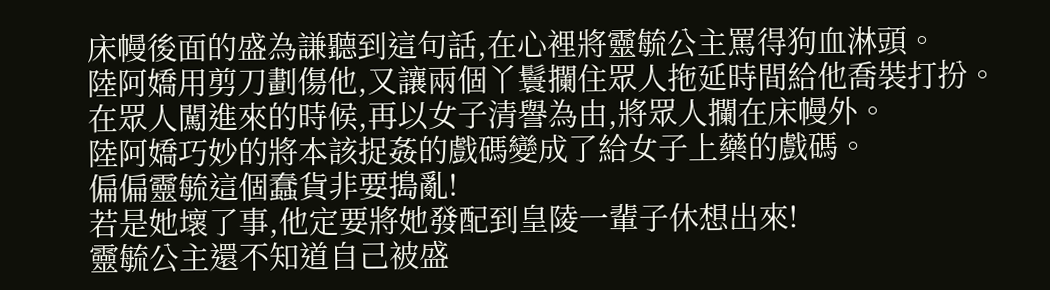床幔後面的盛為謙聽到這句話,在心裡將靈毓公主罵得狗血淋頭。
陸阿嬌用剪刀劃傷他,又讓兩個丫鬟攔住眾人拖延時間給他喬裝打扮。
在眾人闖進來的時候,再以女子清譽為由,將眾人攔在床幔外。
陸阿嬌巧妙的將本該捉姦的戲碼變成了給女子上藥的戲碼。
偏偏靈毓這個蠢貨非要搗亂!
若是她壞了事,他定要將她發配到皇陵一輩子休想出來!
靈毓公主還不知道自己被盛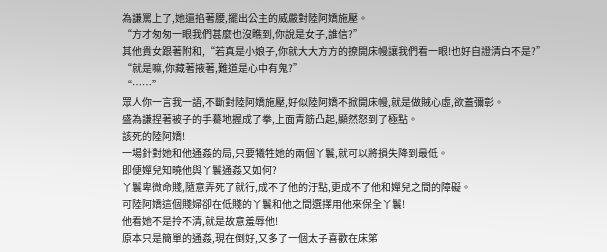為謙罵上了,她還掐著腰,擺出公主的威嚴對陸阿嬌施壓。
“方才匆匆一眼我們甚麼也沒瞧到,你說是女子,誰信?”
其他貴女跟著附和,“若真是小娘子,你就大大方方的撩開床幔讓我們看一眼!也好自證清白不是?”
“就是嘛,你藏著掖著,難道是心中有鬼?”
“……”
眾人你一言我一語,不斷對陸阿嬌施壓,好似陸阿嬌不掀開床幔,就是做賊心虛,欲蓋彌彰。
盛為謙捏著被子的手驀地握成了拳,上面青筋凸起,顯然怒到了極點。
該死的陸阿嬌!
一場針對她和他通姦的局,只要犧牲她的兩個丫鬟,就可以將損失降到最低。
即便嬋兒知曉他與丫鬟通姦又如何?
丫鬟卑微命賤,隨意弄死了就行,成不了他的汙點,更成不了他和嬋兒之間的障礙。
可陸阿嬌這個賤婦卻在低賤的丫鬟和他之間選擇用他來保全丫鬟!
他看她不是拎不清,就是故意羞辱他!
原本只是簡單的通姦,現在倒好,又多了一個太子喜歡在床笫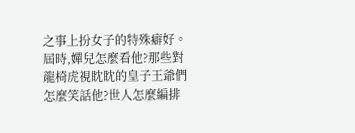之事上扮女子的特殊癖好。
屆時,嬋兒怎麼看他?那些對龍椅虎視眈眈的皇子王爺們怎麼笑話他?世人怎麼編排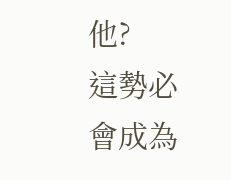他?
這勢必會成為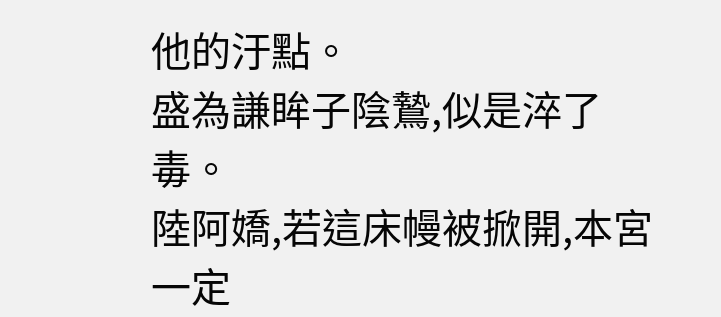他的汙點。
盛為謙眸子陰鷙,似是淬了毒。
陸阿嬌,若這床幔被掀開,本宮一定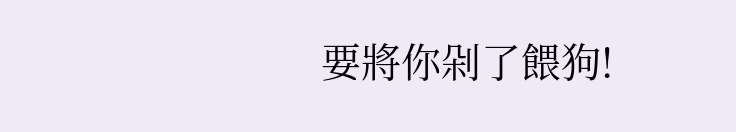要將你剁了餵狗!